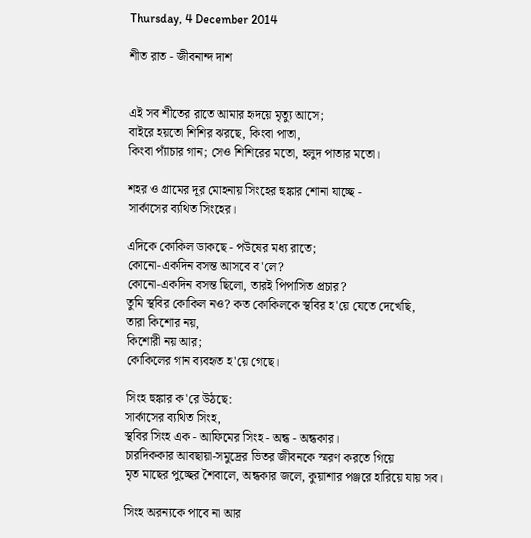Thursday, 4 December 2014

শীত রাত - জীবনান্দ দাশ


এই সব শীতের রাতে আমার হৃদয়ে মৃত্যু আসে;
বাইরে হয়তো শিশির ঝরছে, কিংবা পাতা,
কিংবা প্যাঁচার গান; সেও শিশিরের মতো, হলুদ পাতার মতো।

শহর ও গ্রামের দূর মোহনায় সিংহের হুঙ্কার শোনা যাচ্ছে -
সার্কাসের ব্যথিত সিংহের।

এদিকে কোকিল ডাকছে - পউষের মধ্য রাতে;
কোনো-একদিন বসন্ত আসবে ব'লে?
কোনো-একদিন বসন্ত ছিলো, তারই পিপাসিত প্রচার?
তুমি স্থবির কোকিল নও? কত কোকিলকে স্থবির হ'য়ে যেতে দেখেছি,
তারা কিশোর নয়,
কিশোরী নয় আর;
কোকিলের গান ব্যবহৃত হ'য়ে গেছে।

সিংহ হুঙ্কার ক'রে উঠছে:
সার্কাসের ব্যথিত সিংহ,
স্থবির সিংহ এক - আফিমের সিংহ - অন্ধ - অন্ধকার।
চারদিককার আবছায়া-সমুদ্রের ভিতর জীবনকে স্মরণ করতে গিয়ে
মৃত মাছের পুচ্ছের শৈবালে, অন্ধকার জলে, কুয়াশার পঞ্জরে হারিয়ে যায় সব।

সিংহ অরন্যকে পাবে না আর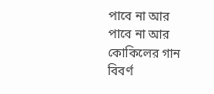পাবে না আর
পাবে না আর
কোকিলের গান
বিবর্ণ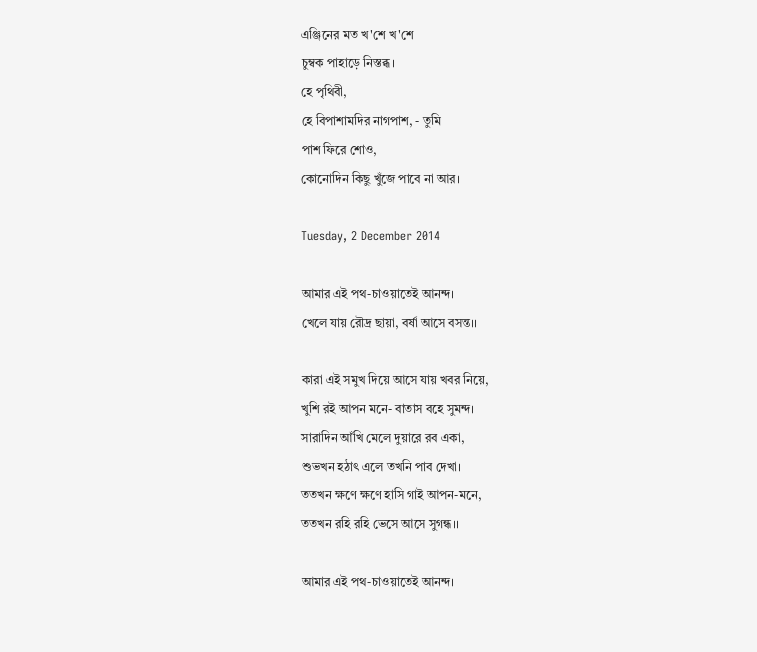এঞ্জিনের মত খ'শে খ'শে
চুম্বক পাহাড়ে নিস্তব্ধ।
হে পৃথিবী,
হে বিপাশামদির নাগপাশ, - তুমি
পাশ ফিরে শোও,
কোনোদিন কিছু খুঁজে পাবে না আর।

Tuesday, 2 December 2014

আমার এই পথ-চাওয়াতেই আনন্দ।
খেলে যায় রৌদ্র ছায়া, বর্ষা আসে বসন্ত।।

কারা এই সমুখ দিয়ে আসে যায় খবর নিয়ে,
খুশি রই আপন মনে- বাতাস বহে সুমন্দ।
সারাদিন আঁখি মেলে দুয়ারে রব একা,
শুভখন হঠাৎ এলে তখনি পাব দেখা।
ততখন ক্ষণে ক্ষণে হাসি গাই আপন-মনে,
ততখন রহি রহি ভেসে আসে সুগন্ধ।।

আমার এই পথ-চাওয়াতেই আনন্দ।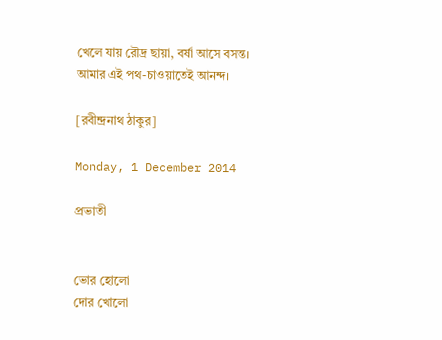খেলে যায় রৌদ্র ছায়া, বর্ষা আসে বসন্ত।
আমার এই পথ-চাওয়াতেই আনন্দ।

[রবীন্দ্রনাথ ঠাকুর]

Monday, 1 December 2014

প্রভাতী


ভোর হোলো
দোর খোলো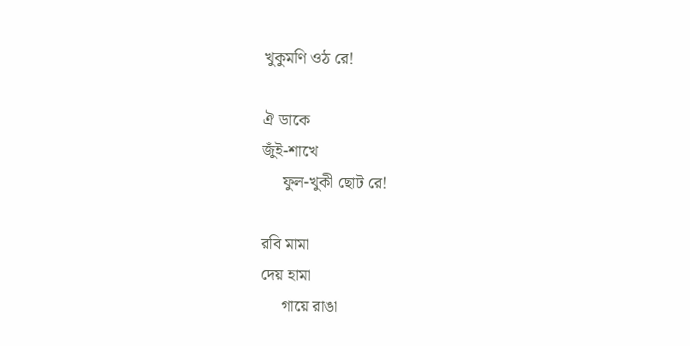খুকুমণি ওঠ রে!

ঐ ডাকে
জুঁই-শাখে
     ফুল-খুকী ছোট রে!

রবি মামা
দেয় হামা
     গায়ে রাঙা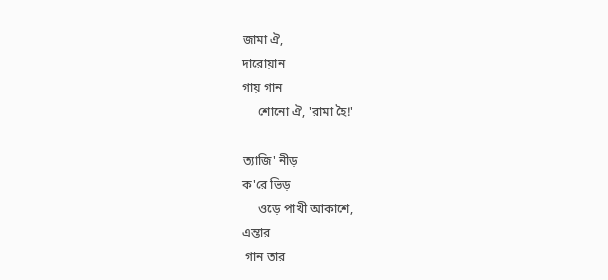জামা ঐ,
দারোয়ান
গায় গান
     শোনো ঐ, 'রামা হৈ!'

ত্যাজি' নীড়
ক'রে ভিড়
     ওড়ে পাখী আকাশে,
এন্তার
 গান তার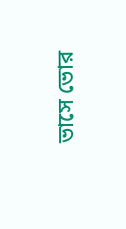ভাসে ভোর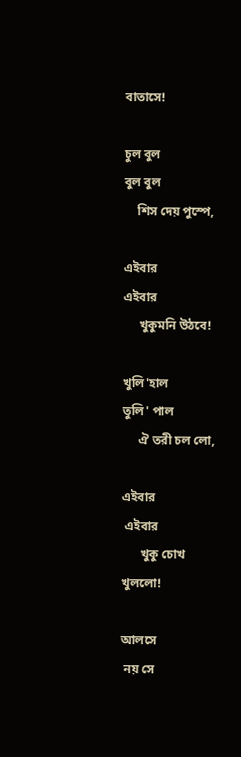বাতাসে!

চুল বুল
বুল বুল
    শিস দেয় পুস্পে,

এইবার
এইবার
     খুকুমনি উঠবে!

খুলি'হাল
তুলি' পাল
     ঐ তরী চল লো,

এইবার
 এইবার
      খুকু চোখ খুললো!

আলসে
 নয় সে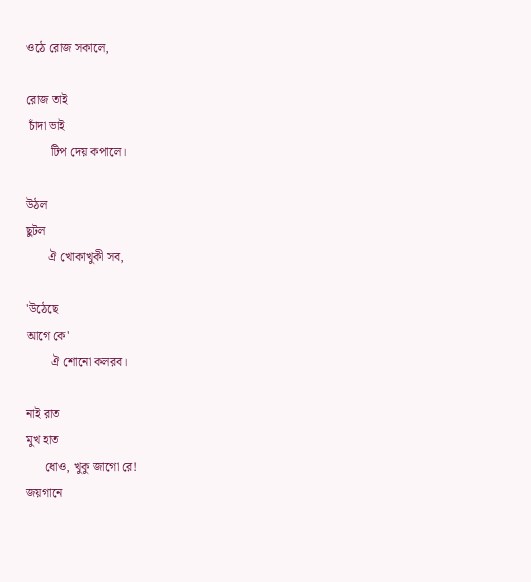ওঠে রোজ সকালে,

রোজ তাই
 চাঁদা ভাই
        টিপ দেয় কপালে।

উঠল
ছুটল
       ঐ খোকাখুকী সব,

'উঠেছে
আগে কে'
        ঐ শোনো কলরব।

নাই রাত
মুখ হাত
      ধোও, খুকু জাগো রে!
জয়গানে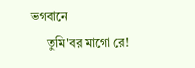ভগবানে
     তুমি'বর মাগো রে!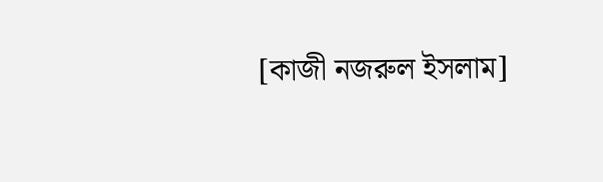[কাজী নজরুল ইসলাম]